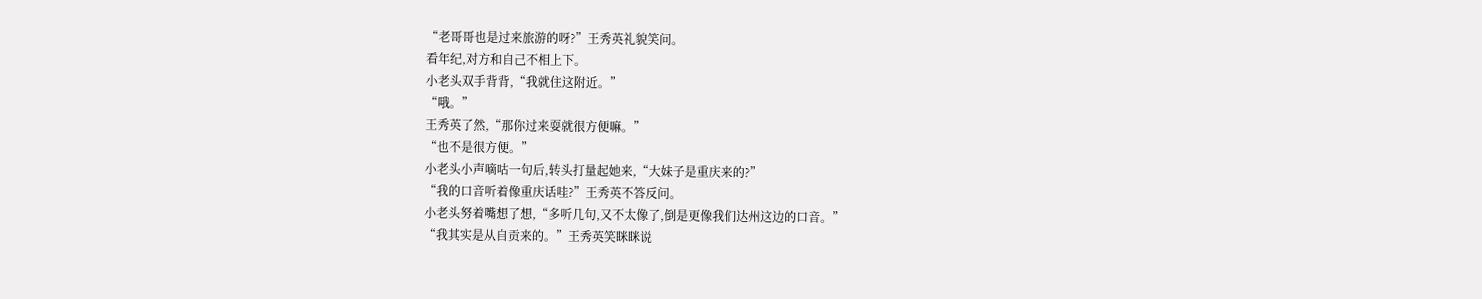“老哥哥也是过来旅游的呀?”王秀英礼貌笑问。
看年纪,对方和自己不相上下。
小老头双手背背,“我就住这附近。”
“哦。”
王秀英了然,“那你过来耍就很方便嘛。”
“也不是很方便。”
小老头小声嘀咕一句后,转头打量起她来,“大妹子是重庆来的?”
“我的口音听着像重庆话哇?”王秀英不答反问。
小老头努着嘴想了想,“多听几句,又不太像了,倒是更像我们达州这边的口音。”
“我其实是从自贡来的。”王秀英笑眯眯说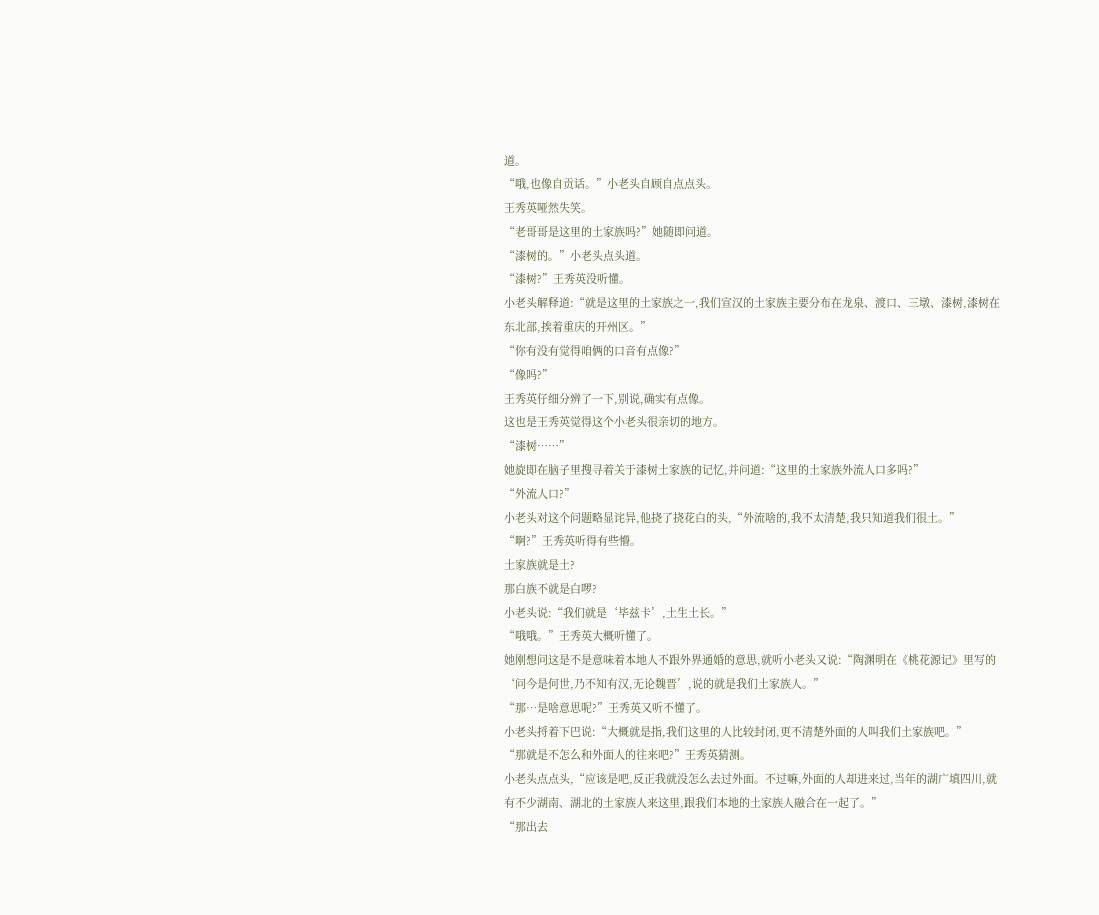道。
“哦,也像自贡话。”小老头自顾自点点头。
王秀英哑然失笑。
“老哥哥是这里的土家族吗?”她随即问道。
“漆树的。”小老头点头道。
“漆树?”王秀英没听懂。
小老头解释道:“就是这里的土家族之一,我们宣汉的土家族主要分布在龙泉、渡口、三墩、漆树,漆树在东北部,挨着重庆的开州区。”
“你有没有觉得咱俩的口音有点像?”
“像吗?”
王秀英仔细分辨了一下,别说,确实有点像。
这也是王秀英觉得这个小老头很亲切的地方。
“漆树……”
她旋即在脑子里搜寻着关于漆树土家族的记忆,并问道:“这里的土家族外流人口多吗?”
“外流人口?”
小老头对这个问题略显诧异,他挠了挠花白的头,“外流啥的,我不太清楚,我只知道我们很土。”
“啊?”王秀英听得有些懵。
土家族就是土?
那白族不就是白啰?
小老头说:“我们就是‘毕兹卡’,土生土长。”
“哦哦。”王秀英大概听懂了。
她刚想问这是不是意味着本地人不跟外界通婚的意思,就听小老头又说:“陶渊明在《桃花源记》里写的‘问今是何世,乃不知有汉,无论魏晋’,说的就是我们土家族人。”
“那…是啥意思呢?”王秀英又听不懂了。
小老头捋着下巴说:“大概就是指,我们这里的人比较封闭,更不清楚外面的人叫我们土家族吧。”
“那就是不怎么和外面人的往来吧?”王秀英猜测。
小老头点点头,“应该是吧,反正我就没怎么去过外面。不过嘛,外面的人却进来过,当年的湖广填四川,就有不少湖南、湖北的土家族人来这里,跟我们本地的土家族人融合在一起了。”
“那出去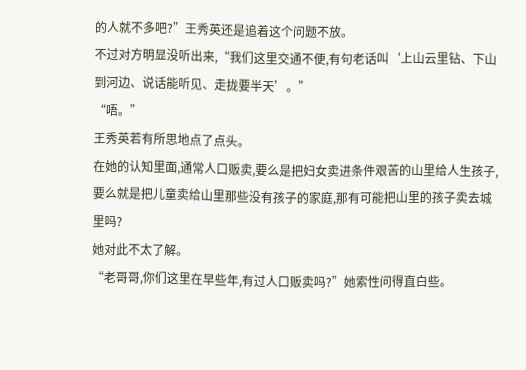的人就不多吧?”王秀英还是追着这个问题不放。
不过对方明显没听出来,“我们这里交通不便,有句老话叫‘上山云里钻、下山到河边、说话能听见、走拢要半天’。”
“唔。”
王秀英若有所思地点了点头。
在她的认知里面,通常人口贩卖,要么是把妇女卖进条件艰苦的山里给人生孩子,要么就是把儿童卖给山里那些没有孩子的家庭,那有可能把山里的孩子卖去城里吗?
她对此不太了解。
“老哥哥,你们这里在早些年,有过人口贩卖吗?”她索性问得直白些。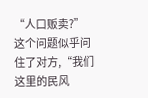“人口贩卖?”
这个问题似乎问住了对方,“我们这里的民风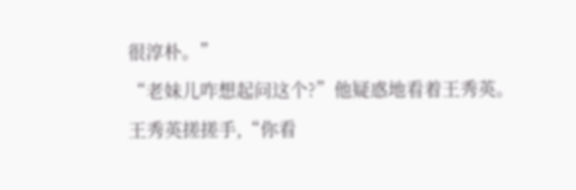很淳朴。”
“老妹儿咋想起问这个?”他疑惑地看着王秀英。
王秀英搓搓手,“你看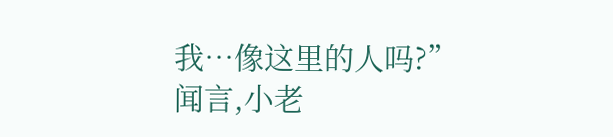我…像这里的人吗?”
闻言,小老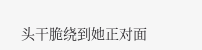头干脆绕到她正对面